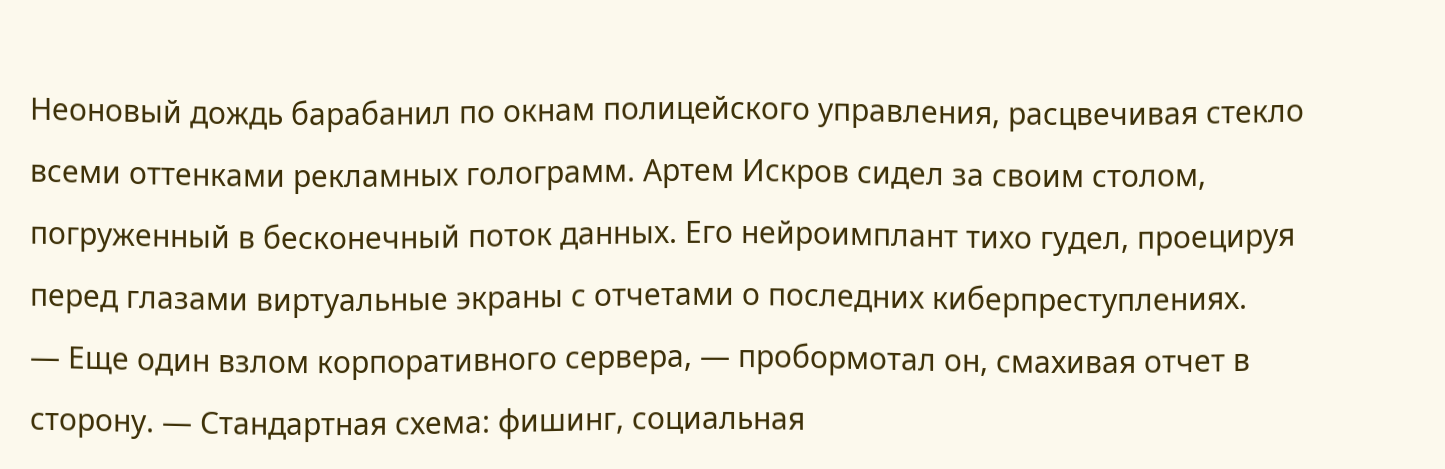Неоновый дождь барабанил по окнам полицейского управления, расцвечивая стекло всеми оттенками рекламных голограмм. Артем Искров сидел за своим столом, погруженный в бесконечный поток данных. Его нейроимплант тихо гудел, проецируя перед глазами виртуальные экраны с отчетами о последних киберпреступлениях.
— Еще один взлом корпоративного сервера, — пробормотал он, смахивая отчет в сторону. — Стандартная схема: фишинг, социальная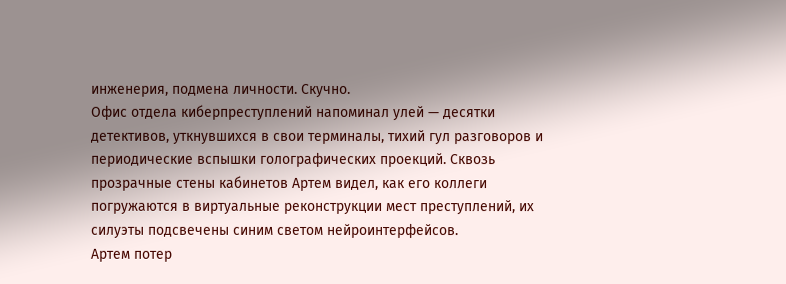инженерия, подмена личности. Скучно.
Офис отдела киберпреступлений напоминал улей — десятки детективов, уткнувшихся в свои терминалы, тихий гул разговоров и периодические вспышки голографических проекций. Сквозь прозрачные стены кабинетов Артем видел, как его коллеги погружаются в виртуальные реконструкции мест преступлений, их силуэты подсвечены синим светом нейроинтерфейсов.
Артем потер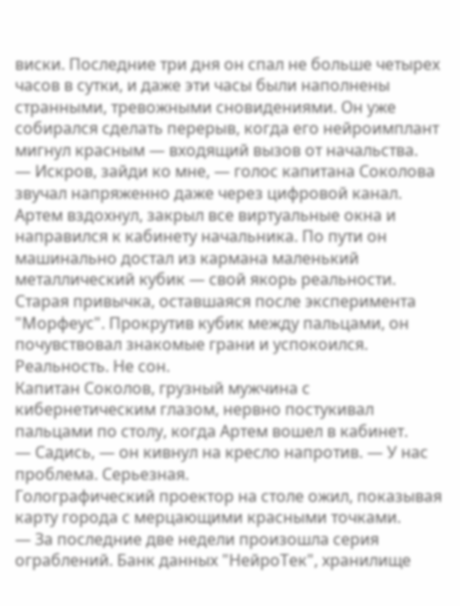виски. Последние три дня он спал не больше четырех часов в сутки, и даже эти часы были наполнены странными, тревожными сновидениями. Он уже собирался сделать перерыв, когда его нейроимплант мигнул красным — входящий вызов от начальства.
— Искров, зайди ко мне, — голос капитана Соколова звучал напряженно даже через цифровой канал.
Артем вздохнул, закрыл все виртуальные окна и направился к кабинету начальника. По пути он машинально достал из кармана маленький металлический кубик — свой якорь реальности. Старая привычка, оставшаяся после эксперимента "Морфеус". Прокрутив кубик между пальцами, он почувствовал знакомые грани и успокоился. Реальность. Не сон.
Капитан Соколов, грузный мужчина с кибернетическим глазом, нервно постукивал пальцами по столу, когда Артем вошел в кабинет.
— Садись, — он кивнул на кресло напротив. — У нас проблема. Серьезная.
Голографический проектор на столе ожил, показывая карту города с мерцающими красными точками.
— За последние две недели произошла серия ограблений. Банк данных "НейроТек", хранилище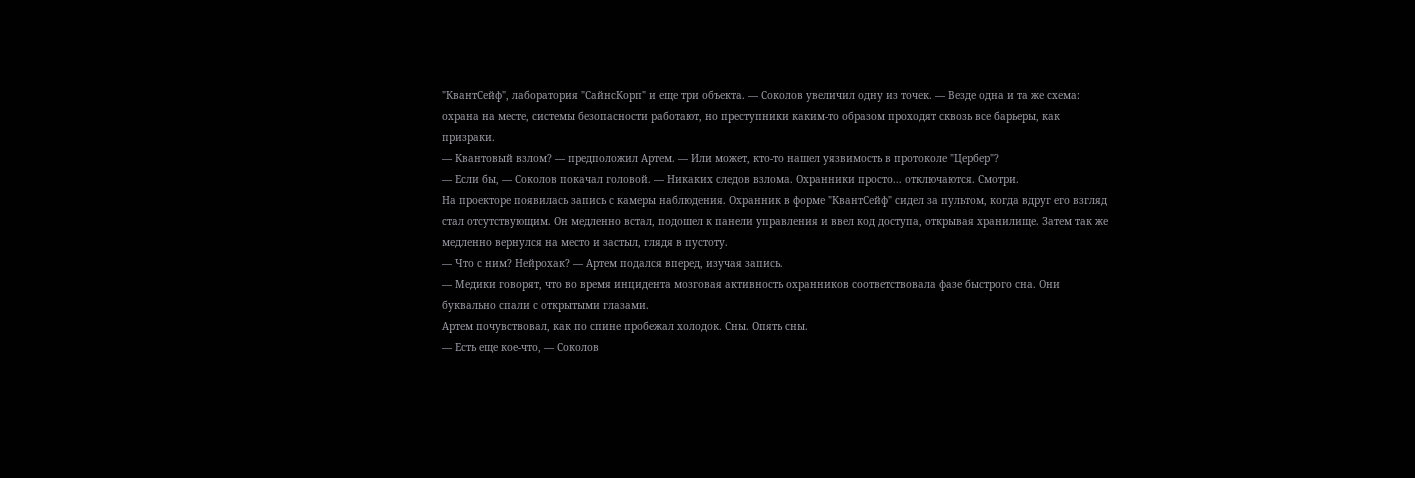"КвантСейф", лаборатория "СайнсКорп" и еще три объекта. — Соколов увеличил одну из точек. — Везде одна и та же схема: охрана на месте, системы безопасности работают, но преступники каким-то образом проходят сквозь все барьеры, как призраки.
— Квантовый взлом? — предположил Артем. — Или может, кто-то нашел уязвимость в протоколе "Цербер"?
— Если бы, — Соколов покачал головой. — Никаких следов взлома. Охранники просто... отключаются. Смотри.
На проекторе появилась запись с камеры наблюдения. Охранник в форме "КвантСейф" сидел за пультом, когда вдруг его взгляд стал отсутствующим. Он медленно встал, подошел к панели управления и ввел код доступа, открывая хранилище. Затем так же медленно вернулся на место и застыл, глядя в пустоту.
— Что с ним? Нейрохак? — Артем подался вперед, изучая запись.
— Медики говорят, что во время инцидента мозговая активность охранников соответствовала фазе быстрого сна. Они буквально спали с открытыми глазами.
Артем почувствовал, как по спине пробежал холодок. Сны. Опять сны.
— Есть еще кое-что, — Соколов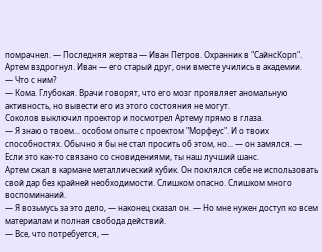помрачнел. — Последняя жертва — Иван Петров. Охранник в "СайнсКорп".
Артем вздрогнул. Иван — его старый друг, они вместе учились в академии.
— Что с ним?
— Кома. Глубокая. Врачи говорят, что его мозг проявляет аномальную активность, но вывести его из этого состояния не могут.
Соколов выключил проектор и посмотрел Артему прямо в глаза.
— Я знаю о твоем... особом опыте с проектом "Морфеус". И о твоих способностях. Обычно я бы не стал просить об этом, но... — он замялся. — Если это как-то связано со сновидениями, ты наш лучший шанс.
Артем сжал в кармане металлический кубик. Он поклялся себе не использовать свой дар без крайней необходимости. Слишком опасно. Слишком много воспоминаний.
— Я возьмусь за это дело, — наконец сказал он. — Но мне нужен доступ ко всем материалам и полная свобода действий.
— Все, что потребуется, —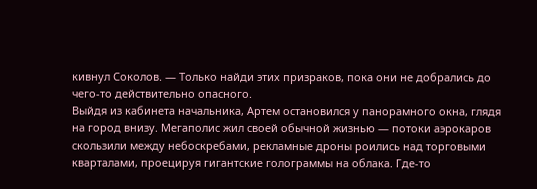кивнул Соколов. — Только найди этих призраков, пока они не добрались до чего-то действительно опасного.
Выйдя из кабинета начальника, Артем остановился у панорамного окна, глядя на город внизу. Мегаполис жил своей обычной жизнью — потоки аэрокаров скользили между небоскребами, рекламные дроны роились над торговыми кварталами, проецируя гигантские голограммы на облака. Где-то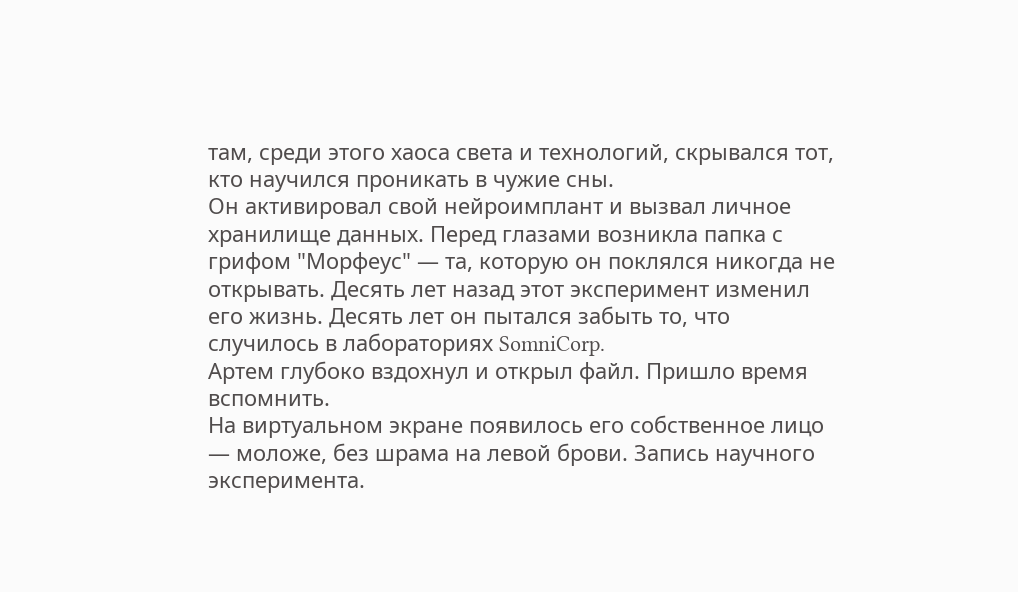там, среди этого хаоса света и технологий, скрывался тот, кто научился проникать в чужие сны.
Он активировал свой нейроимплант и вызвал личное хранилище данных. Перед глазами возникла папка с грифом "Морфеус" — та, которую он поклялся никогда не открывать. Десять лет назад этот эксперимент изменил его жизнь. Десять лет он пытался забыть то, что случилось в лабораториях SomniCorp.
Артем глубоко вздохнул и открыл файл. Пришло время вспомнить.
На виртуальном экране появилось его собственное лицо — моложе, без шрама на левой брови. Запись научного эксперимента.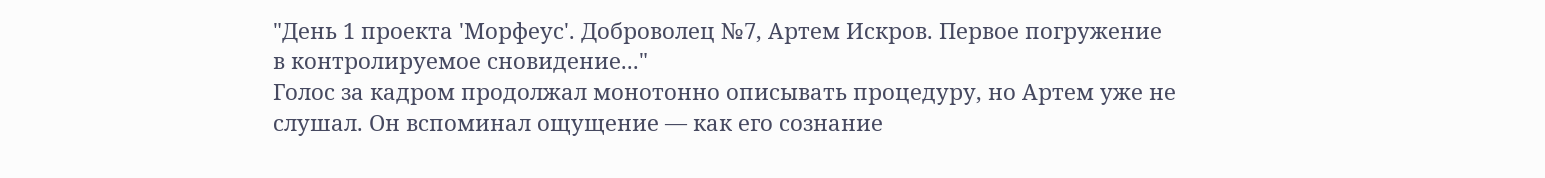"День 1 проекта 'Морфеус'. Доброволец №7, Артем Искров. Первое погружение в контролируемое сновидение..."
Голос за кадром продолжал монотонно описывать процедуру, но Артем уже не слушал. Он вспоминал ощущение — как его сознание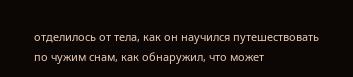отделилось от тела, как он научился путешествовать по чужим снам, как обнаружил, что может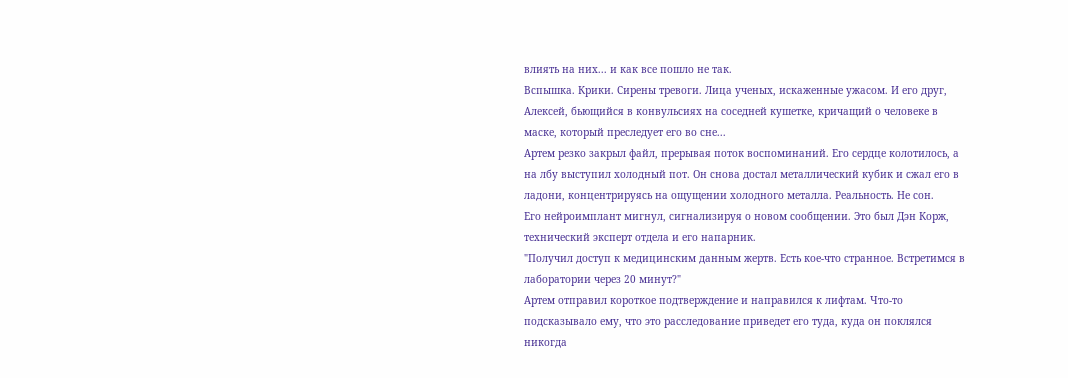влиять на них... и как все пошло не так.
Вспышка. Крики. Сирены тревоги. Лица ученых, искаженные ужасом. И его друг, Алексей, бьющийся в конвульсиях на соседней кушетке, кричащий о человеке в маске, который преследует его во сне...
Артем резко закрыл файл, прерывая поток воспоминаний. Его сердце колотилось, а на лбу выступил холодный пот. Он снова достал металлический кубик и сжал его в ладони, концентрируясь на ощущении холодного металла. Реальность. Не сон.
Его нейроимплант мигнул, сигнализируя о новом сообщении. Это был Дэн Корж, технический эксперт отдела и его напарник.
"Получил доступ к медицинским данным жертв. Есть кое-что странное. Встретимся в лаборатории через 20 минут?"
Артем отправил короткое подтверждение и направился к лифтам. Что-то подсказывало ему, что это расследование приведет его туда, куда он поклялся никогда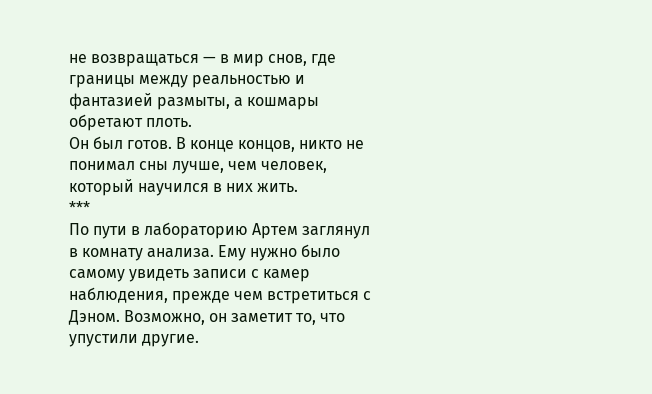не возвращаться — в мир снов, где границы между реальностью и фантазией размыты, а кошмары обретают плоть.
Он был готов. В конце концов, никто не понимал сны лучше, чем человек, который научился в них жить.
***
По пути в лабораторию Артем заглянул в комнату анализа. Ему нужно было самому увидеть записи с камер наблюдения, прежде чем встретиться с Дэном. Возможно, он заметит то, что упустили другие.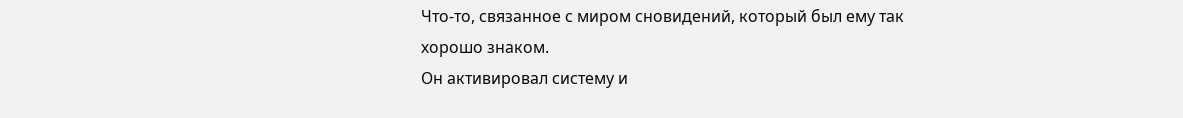Что-то, связанное с миром сновидений, который был ему так хорошо знаком.
Он активировал систему и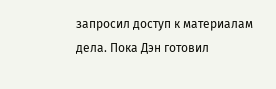запросил доступ к материалам дела. Пока Дэн готовил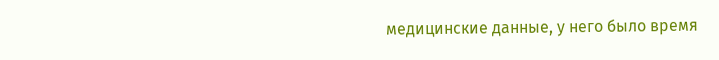медицинские данные, у него было время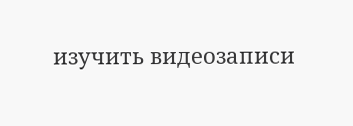изучить видеозаписи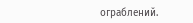ограблений.